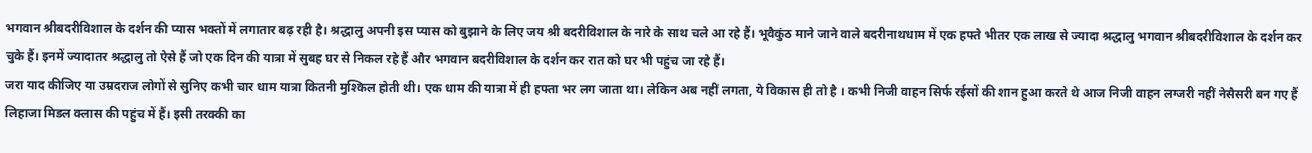भगवान श्रीबदरीविशाल के दर्शन की प्यास भक्तों में लगातार बढ़ रही है। श्रद्धालु अपनी इस प्यास को बुझाने के लिए जय श्री बदरीविशाल के नारे के साथ चले आ रहे हैं। भूवैकुंठ माने जाने वाले बदरीनाथधाम में एक हफ्ते भीतर एक लाख से ज्यादा श्रद्धालु भगवान श्रीबदरीविशाल के दर्शन कर चुके हैं। इनमें ज्यादातर श्रद्धालु तो ऐसे हैं जो एक दिन की यात्रा में सुबह घर से निकल रहे हैं और भगवान बदरीविशाल के दर्शन कर रात को घर भी पहुंच जा रहे हैं।
जरा याद कीजिए या उम्रदराज लोगों से सुनिए कभी चार धाम यात्रा कितनी मुश्किल होती थी। एक धाम की यात्रा में ही हफ्ता भर लग जाता था। लेकिन अब नहीं लगता, ये विकास ही तो है । कभी निजी वाहन सिर्फ रईसों की शान हुआ करते थे आज निजी वाहन लग्जरी नहीं नेसैसरी बन गए हैं लिहाजा मिडल क्लास की पहुंच में हैं। इसी तरक्की का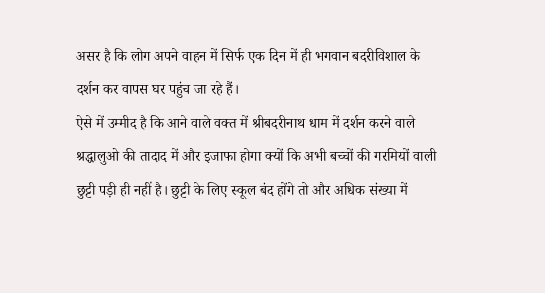असर है कि लोग अपने वाहन में सिर्फ एक दिन में ही भगवान बदरीविशाल के दर्शन कर वापस घर पहुंच जा रहे हैं।
ऐसे में उम्मीद है कि आने वाले वक्त में श्रीबदरीनाथ धाम में दर्शन करने वाले श्रद्धालुओ की तादाद में और इजाफा होगा क्यों कि अभी बच्चों की गरमियों वाली छुट्टी पड़ी ही नहीं है। छुट्टी के लिए स्कूल बंद होंगे तो और अधिक संख्या में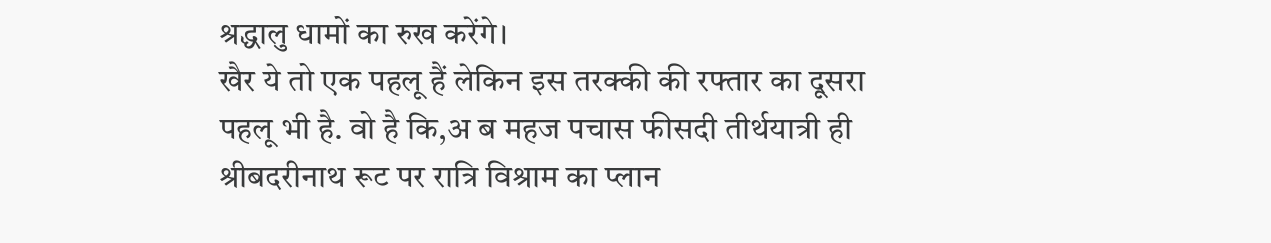श्रद्धालु धामों का रुख करेंगे।
खैर ये तो एक पहलू हैं लेकिन इस तरक्की की रफ्तार का दूसरा पहलू भी है. वो है कि,अ ब महज पचास फीसदी तीर्थयात्री ही श्रीबदरीनाथ रूट पर रात्रि विश्राम का प्लान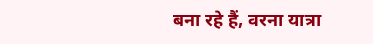बना रहे हैं, वरना यात्रा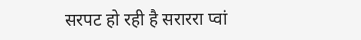सरपट हो रही है सराररा प्वां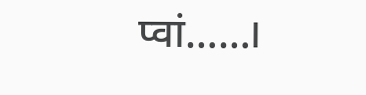प्वां……।